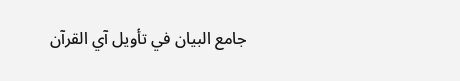جامع البيان في تأويل آي القرآن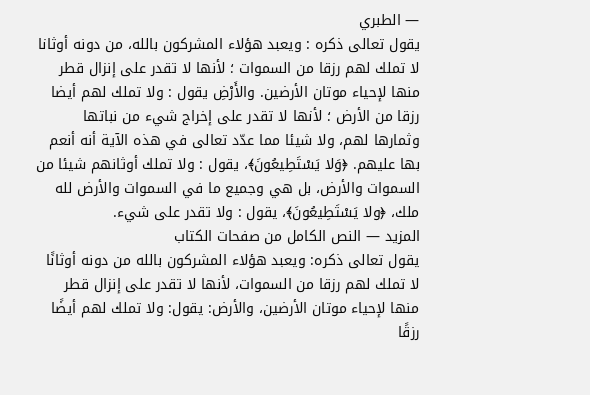— الطبري
يقول تعالى ذكره : ويعبد هؤلاء المشركون بالله، من دونه أوثانا لا تملك لهم رزقا من السموات ؛ لأنها لا تقدر على إنزال قطر منها لإحياء موتان الأرضين. والأَرْضِ يقول : ولا تملك لهم أيضا رزقا من الأرض ؛ لأنها لا تقدر على إخراج شيء من نباتها وثمارها لهم، ولا شيئا مما عدّد تعالى في هذه الآية أنه أنعم بها عليهم. ﴿وَلا يَسْتَطِيعُونَ﴾، يقول : ولا تملك أوثانهم شيئا من السموات والأرض، بل هي وجميع ما في السموات والأرض لله ملك، ﴿ولا يَسْتَطِيعُونَ﴾، يقول : ولا تقدر على شيء.
المزيد — النص الكامل من صفحات الكتاب
يقول تعالى ذكره: ويعبد هؤلاء المشركون بالله من دونه أوثانًا لا تملك لهم رزقا من السموات، لأنها لا تقدر على إنزال قطر منها لإحياء موتان الأرضين، والأرض: يقول: ولا تملك لهم أيضًا رزقًا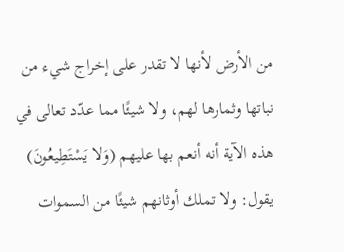من الأرض لأنها لا تقدر على إخراج شيء من نباتها وثمارها لهم، ولا شيئًا مما عدّد تعالى في هذه الآية أنه أنعم بها عليهم (وَلا يَسْتَطِيعُونَ) يقول: ولا تملك أوثانهم شيئًا من السموات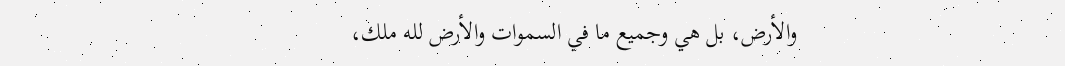والأرض، بل هي وجميع ما في السموات والأرض لله ملك،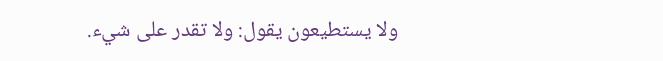ولا يستطيعون يقول: ولا تقدر على شيء.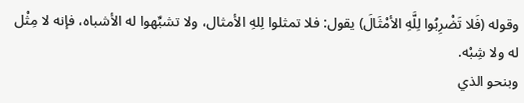وقوله (فَلا تَضْرِبُوا لِلَّهِ الأمْثَالَ) يقول: فلا تمثلوا لِلهِ الأمثال، ولا تشبِّهوا له الأشباه، فإنه لا مِثْل له ولا شِبْه.
وبنحو الذي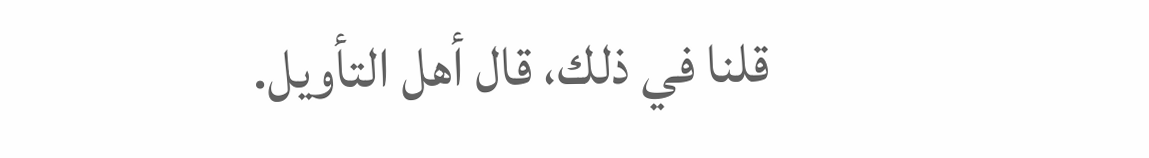قلنا في ذلك، قال أهل التأويل.